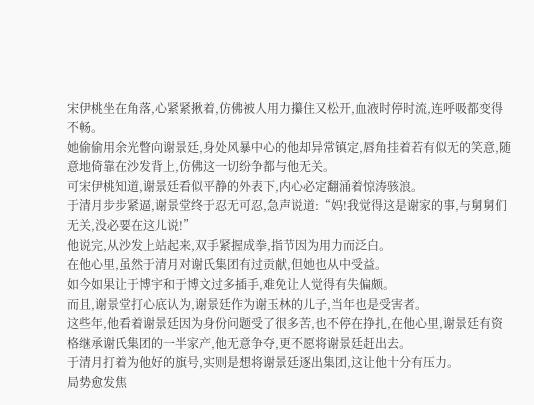宋伊桃坐在角落,心紧紧揪着,仿佛被人用力攥住又松开,血液时停时流,连呼吸都变得不畅。
她偷偷用余光瞥向谢景廷,身处风暴中心的他却异常镇定,唇角挂着若有似无的笑意,随意地倚靠在沙发背上,仿佛这一切纷争都与他无关。
可宋伊桃知道,谢景廷看似平静的外表下,内心必定翻涌着惊涛骇浪。
于清月步步紧逼,谢景堂终于忍无可忍,急声说道:“妈!我觉得这是谢家的事,与舅舅们无关,没必要在这儿说!”
他说完,从沙发上站起来,双手紧握成拳,指节因为用力而泛白。
在他心里,虽然于清月对谢氏集团有过贡献,但她也从中受益。
如今如果让于博宇和于博文过多插手,难免让人觉得有失偏颇。
而且,谢景堂打心底认为,谢景廷作为谢玉林的儿子,当年也是受害者。
这些年,他看着谢景廷因为身份问题受了很多苦,也不停在挣扎,在他心里,谢景廷有资格继承谢氏集团的一半家产,他无意争夺,更不愿将谢景廷赶出去。
于清月打着为他好的旗号,实则是想将谢景廷逐出集团,这让他十分有压力。
局势愈发焦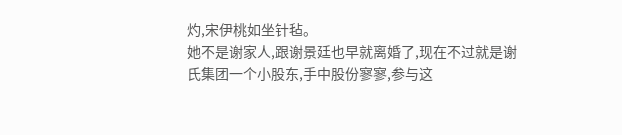灼,宋伊桃如坐针毡。
她不是谢家人,跟谢景廷也早就离婚了,现在不过就是谢氏集团一个小股东,手中股份寥寥,参与这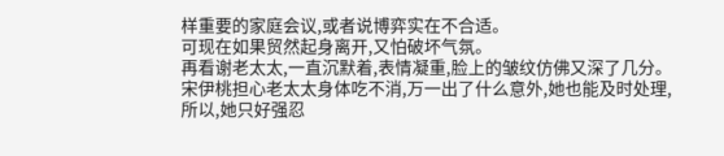样重要的家庭会议,或者说博弈实在不合适。
可现在如果贸然起身离开,又怕破坏气氛。
再看谢老太太,一直沉默着,表情凝重,脸上的皱纹仿佛又深了几分。
宋伊桃担心老太太身体吃不消,万一出了什么意外,她也能及时处理,所以,她只好强忍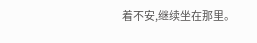着不安,继续坐在那里。